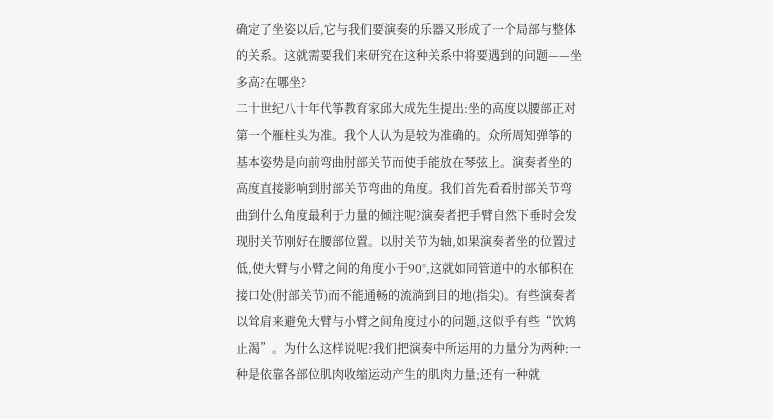确定了坐姿以后,它与我们要演奏的乐器又形成了一个局部与整体的关系。这就需要我们来研究在这种关系中将要遇到的问题——坐多高?在哪坐?
二十世纪八十年代筝教育家邱大成先生提出:坐的高度以腰部正对第一个雁柱头为准。我个人认为是较为准确的。众所周知弹筝的基本姿势是向前弯曲肘部关节而使手能放在琴弦上。演奏者坐的高度直接影响到肘部关节弯曲的角度。我们首先看看肘部关节弯曲到什么角度最利于力量的倾注呢?演奏者把手臂自然下垂时会发现肘关节刚好在腰部位置。以肘关节为轴,如果演奏者坐的位置过低,使大臂与小臂之间的角度小于90°,这就如同管道中的水郁积在接口处(肘部关节)而不能通畅的流淌到目的地(指尖)。有些演奏者以耸肩来避免大臂与小臂之间角度过小的问题,这似乎有些“饮鸩止渴”。为什么这样说呢?我们把演奏中所运用的力量分为两种:一种是依靠各部位肌肉收缩运动产生的肌肉力量;还有一种就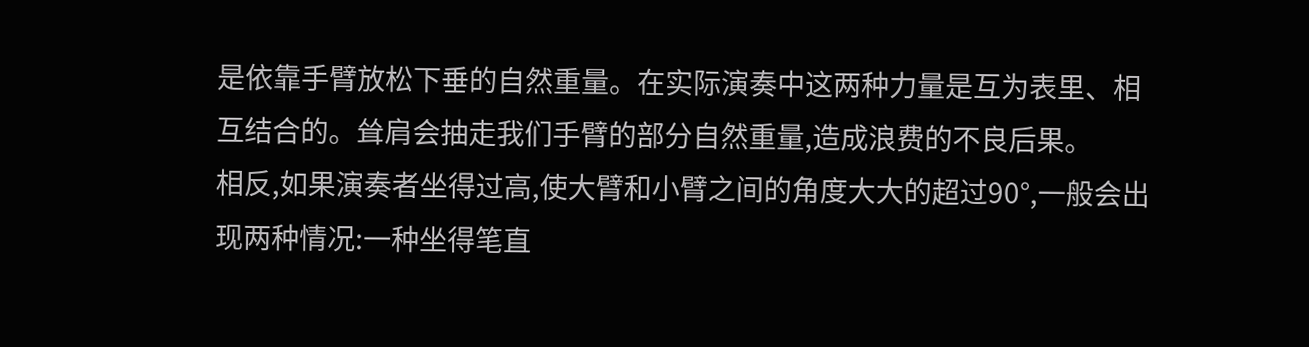是依靠手臂放松下垂的自然重量。在实际演奏中这两种力量是互为表里、相互结合的。耸肩会抽走我们手臂的部分自然重量,造成浪费的不良后果。
相反,如果演奏者坐得过高,使大臂和小臂之间的角度大大的超过90°,一般会出现两种情况:一种坐得笔直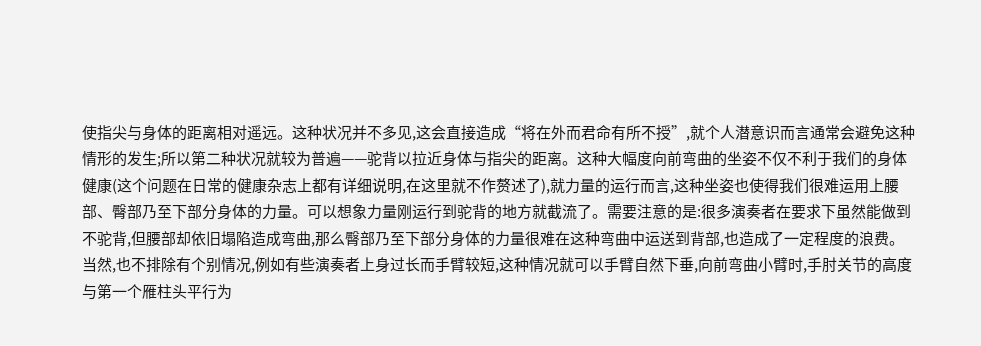使指尖与身体的距离相对遥远。这种状况并不多见,这会直接造成“将在外而君命有所不授”,就个人潜意识而言通常会避免这种情形的发生;所以第二种状况就较为普遍——驼背以拉近身体与指尖的距离。这种大幅度向前弯曲的坐姿不仅不利于我们的身体健康(这个问题在日常的健康杂志上都有详细说明,在这里就不作赘述了),就力量的运行而言,这种坐姿也使得我们很难运用上腰部、臀部乃至下部分身体的力量。可以想象力量刚运行到驼背的地方就截流了。需要注意的是:很多演奏者在要求下虽然能做到不驼背,但腰部却依旧塌陷造成弯曲,那么臀部乃至下部分身体的力量很难在这种弯曲中运送到背部,也造成了一定程度的浪费。
当然,也不排除有个别情况,例如有些演奏者上身过长而手臂较短,这种情况就可以手臂自然下垂,向前弯曲小臂时,手肘关节的高度与第一个雁柱头平行为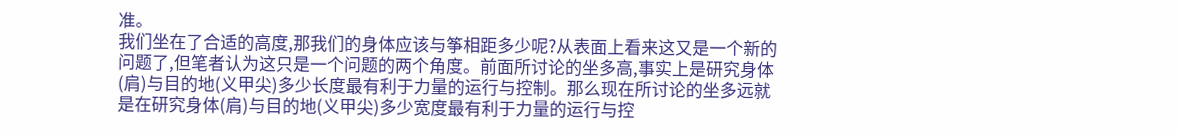准。
我们坐在了合适的高度,那我们的身体应该与筝相距多少呢?从表面上看来这又是一个新的问题了,但笔者认为这只是一个问题的两个角度。前面所讨论的坐多高,事实上是研究身体(肩)与目的地(义甲尖)多少长度最有利于力量的运行与控制。那么现在所讨论的坐多远就是在研究身体(肩)与目的地(义甲尖)多少宽度最有利于力量的运行与控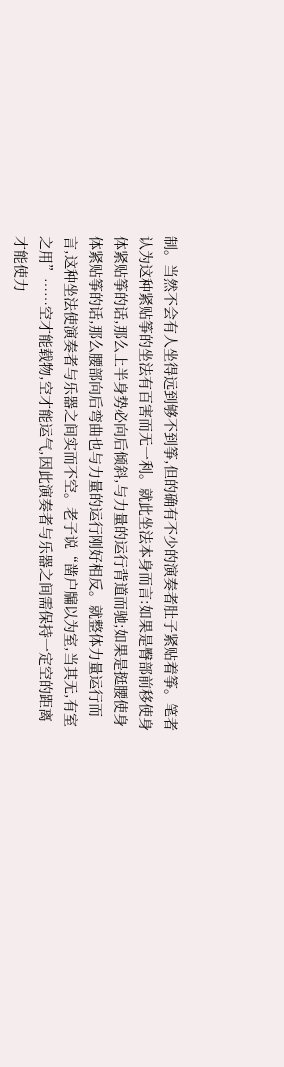制。当然不会有人坐得远到够不到筝,但的确有不少的演奏者肚子紧贴着筝。笔者认为这种紧贴筝的坐法有百害而无一利。就此坐法本身而言:如果是臀部前移使身体紧贴筝的话,那么上半身势必向后倾斜,与力量的运行背道而驰;如果是挺腰使身体紧贴筝的话,那么腰部向后弯曲也与力量的运行刚好相反。就整体力量运行而言,这种坐法使演奏者与乐器之间实而不空。老子说“凿户牖以为室,当其无,有室之用”……空才能载物,空才能运气,因此演奏者与乐器之间需保持一定空的距离才能使力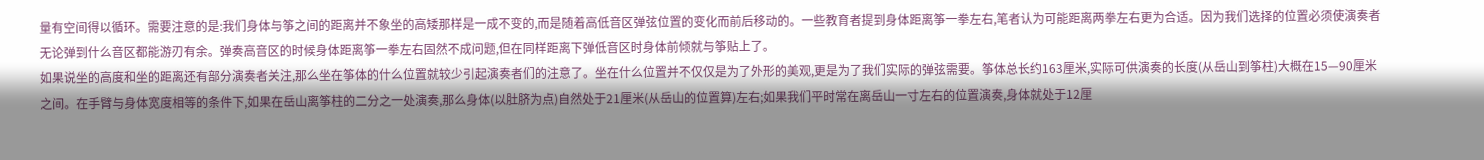量有空间得以循环。需要注意的是:我们身体与筝之间的距离并不象坐的高矮那样是一成不变的,而是随着高低音区弹弦位置的变化而前后移动的。一些教育者提到身体距离筝一拳左右,笔者认为可能距离两拳左右更为合适。因为我们选择的位置必须使演奏者无论弹到什么音区都能游刃有余。弹奏高音区的时候身体距离筝一拳左右固然不成问题,但在同样距离下弹低音区时身体前倾就与筝贴上了。
如果说坐的高度和坐的距离还有部分演奏者关注,那么坐在筝体的什么位置就较少引起演奏者们的注意了。坐在什么位置并不仅仅是为了外形的美观,更是为了我们实际的弹弦需要。筝体总长约163厘米,实际可供演奏的长度(从岳山到筝柱)大概在15—90厘米之间。在手臂与身体宽度相等的条件下,如果在岳山离筝柱的二分之一处演奏,那么身体(以肚脐为点)自然处于21厘米(从岳山的位置算)左右;如果我们平时常在离岳山一寸左右的位置演奏,身体就处于12厘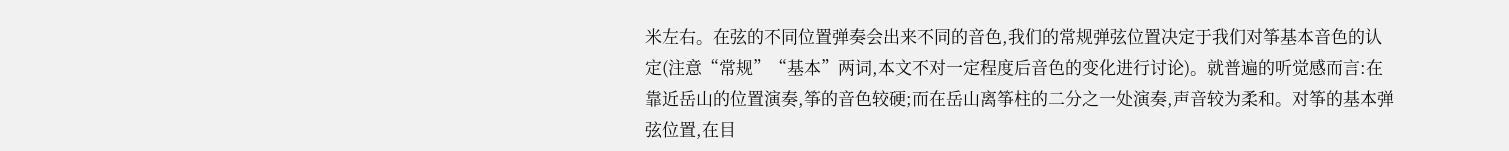米左右。在弦的不同位置弹奏会出来不同的音色,我们的常规弹弦位置决定于我们对筝基本音色的认定(注意“常规”“基本”两词,本文不对一定程度后音色的变化进行讨论)。就普遍的听觉感而言:在靠近岳山的位置演奏,筝的音色较硬;而在岳山离筝柱的二分之一处演奏,声音较为柔和。对筝的基本弹弦位置,在目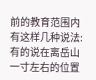前的教育范围内有这样几种说法:有的说在离岳山一寸左右的位置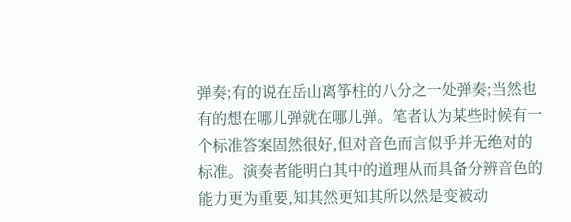弹奏;有的说在岳山离筝柱的八分之一处弹奏;当然也有的想在哪儿弹就在哪儿弹。笔者认为某些时候有一个标准答案固然很好,但对音色而言似乎并无绝对的标准。演奏者能明白其中的道理从而具备分辨音色的能力更为重要,知其然更知其所以然是变被动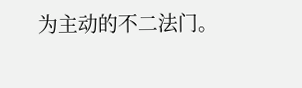为主动的不二法门。